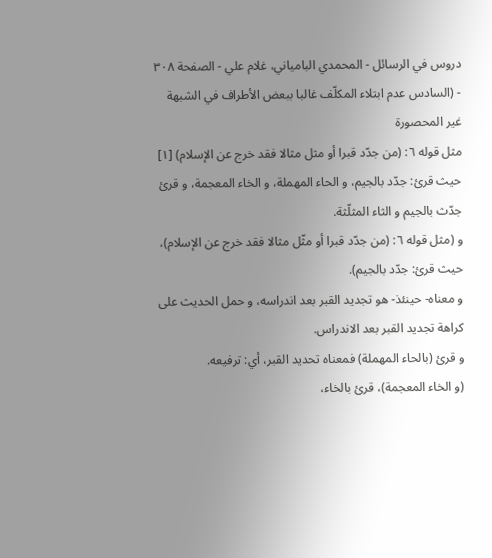دروس في الرسائل - المحمدي البامياني، غلام علي - الصفحة ٣٠٨ - (السادس عدم ابتلاء المكلّف غالبا ببعض الأطراف في الشبهة غير المحصورة
مثل قوله ٦: (من جدّد قبرا أو مثل مثالا فقد خرج عن الإسلام) [١] حيث قرئ: جدّد بالجيم، و الحاء المهملة، و الخاء المعجمة، و قرئ جدّث بالجيم و الثاء المثلّثة.
و (مثل قوله ٦: (من جدّد قبرا أو مثّل مثالا فقد خرج عن الإسلام)، حيث قرئ: جدّد بالجيم).
و معناه- حينئذ- هو تجديد القبر بعد اندراسه، و حمل الحديث على كراهة تجديد القبر بعد الاندراس.
و قرئ (بالحاء المهملة) فمعناه تحديد القبر، أي: ترفيعه.
(و الخاء المعجمة)، قرئ بالخاء،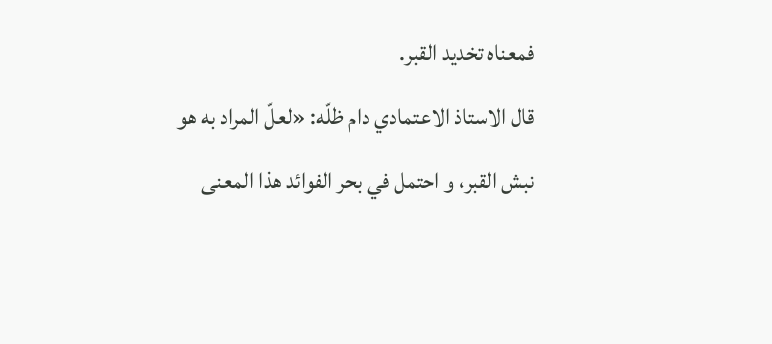فمعناه تخديد القبر.
قال الاستاذ الاعتمادي دام ظلّه: «لعلّ المراد به هو نبش القبر، و احتمل في بحر الفوائد هذا المعنى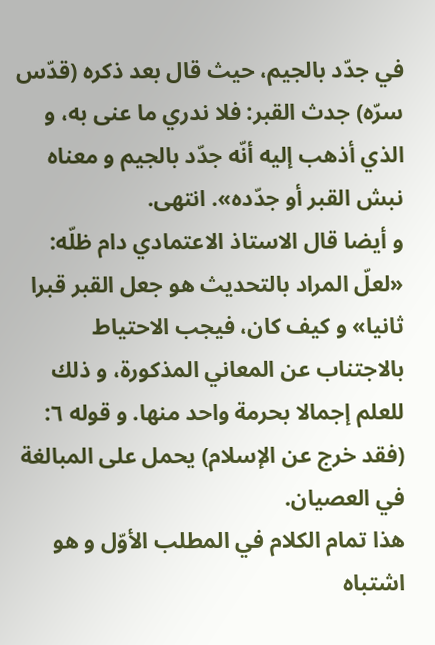في جدّد بالجيم، حيث قال بعد ذكره (قدّس سرّه) جدث القبر: فلا ندري ما عنى به، و الذي أذهب إليه أنّه جدّد بالجيم و معناه نبش القبر أو جدّده». انتهى.
و أيضا قال الاستاذ الاعتمادي دام ظلّه: «لعلّ المراد بالتحديث هو جعل القبر قبرا ثانيا» و كيف كان، فيجب الاحتياط بالاجتناب عن المعاني المذكورة، و ذلك للعلم إجمالا بحرمة واحد منها. و قوله ٦: (فقد خرج عن الإسلام) يحمل على المبالغة في العصيان.
هذا تمام الكلام في المطلب الأوّل و هو اشتباه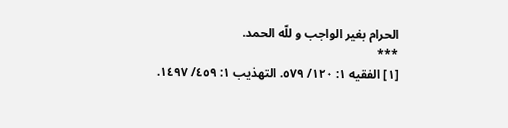الحرام بغير الواجب و للّه الحمد.
***
[١] الفقيه ١: ١٢٠/ ٥٧٩. التهذيب ١: ٤٥٩/ ١٤٩٧.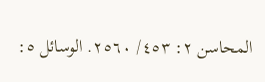المحاسن ٢: ٤٥٣/ ٢٥٦٠. الوسائل ٥: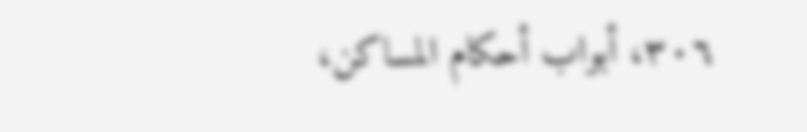٣٠٦، أبواب أحكام المساكن،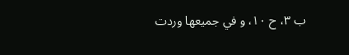ب ٣، ح ١٠، و في جميعها وردت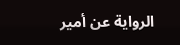الرواية عن أمير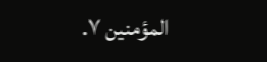المؤمنين ٧.